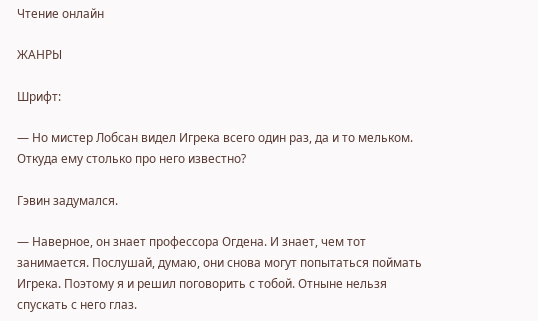Чтение онлайн

ЖАНРЫ

Шрифт:

— Но мистер Лобсан видел Игрека всего один раз, да и то мельком. Откуда ему столько про него известно?

Гэвин задумался.

— Наверное, он знает профессора Огдена. И знает, чем тот занимается. Послушай, думаю, они снова могут попытаться поймать Игрека. Поэтому я и решил поговорить с тобой. Отныне нельзя спускать с него глаз.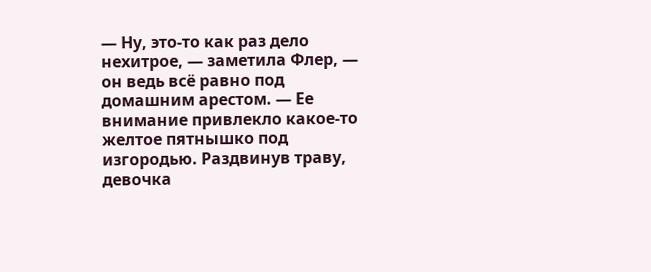— Ну, это-то как раз дело нехитрое, — заметила Флер, — он ведь всё равно под домашним арестом. — Ее внимание привлекло какое-то желтое пятнышко под изгородью. Раздвинув траву, девочка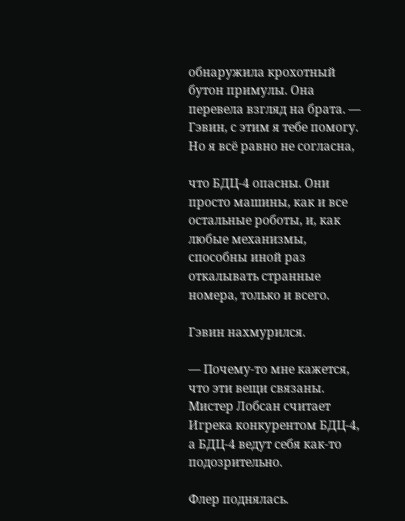обнаружила крохотный бутон примулы. Она перевела взгляд на брата. — Гэвин, с этим я тебе помогу. Но я всё равно не согласна,

что БДЦ-4 опасны. Они просто машины, как и все остальные роботы, и, как любые механизмы, способны иной раз откалывать странные номера, только и всего.

Гэвин нахмурился.

— Почему-то мне кажется, что эти вещи связаны. Мистер Лобсан считает Игрека конкурентом БДЦ-4, а БДЦ-4 ведут себя как-то подозрительно.

Флер поднялась.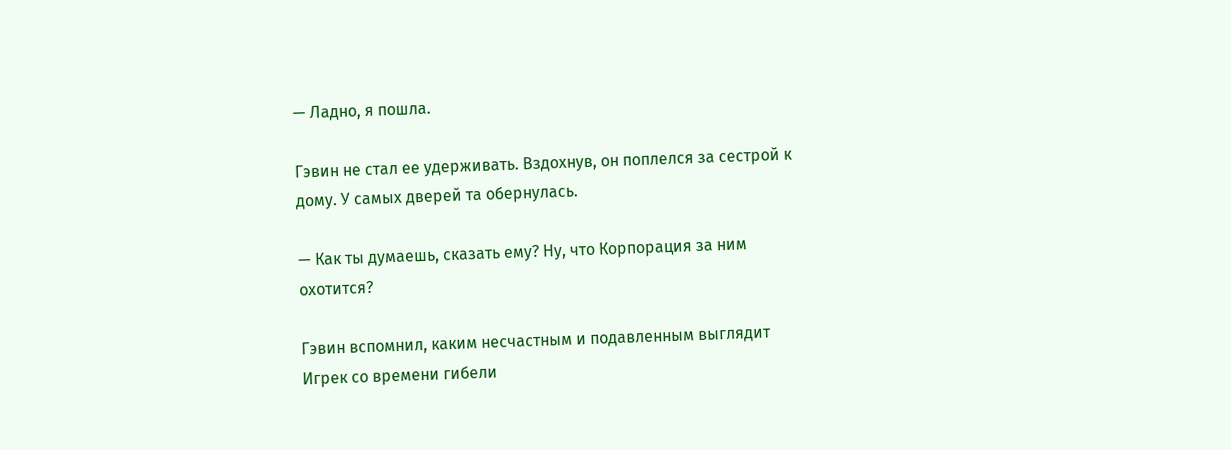— Ладно, я пошла.

Гэвин не стал ее удерживать. Вздохнув, он поплелся за сестрой к дому. У самых дверей та обернулась.

— Как ты думаешь, сказать ему? Ну, что Корпорация за ним охотится?

Гэвин вспомнил, каким несчастным и подавленным выглядит Игрек со времени гибели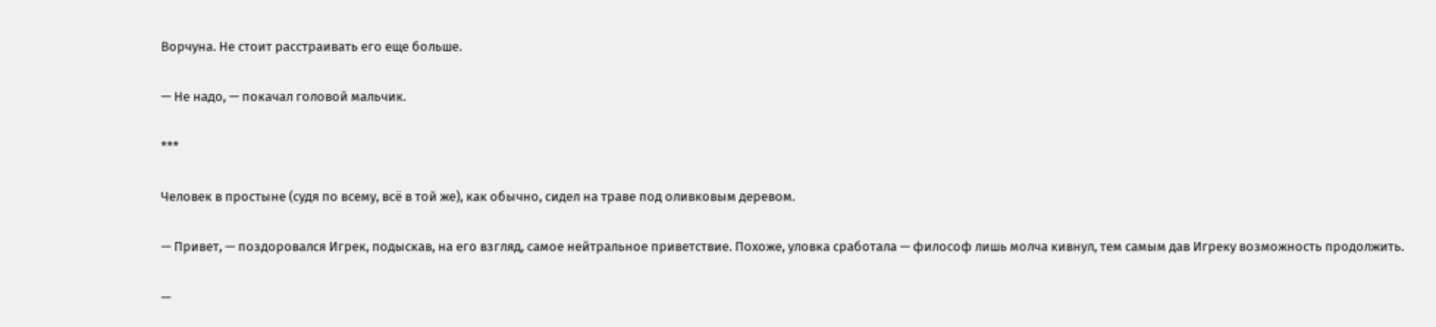Ворчуна. Не стоит расстраивать его еще больше.

— Не надо, — покачал головой мальчик.

***

Человек в простыне (судя по всему, всё в той же), как обычно, сидел на траве под оливковым деревом.

— Привет, — поздоровался Игрек, подыскав, на его взгляд, самое нейтральное приветствие. Похоже, уловка сработала — философ лишь молча кивнул, тем самым дав Игреку возможность продолжить.

—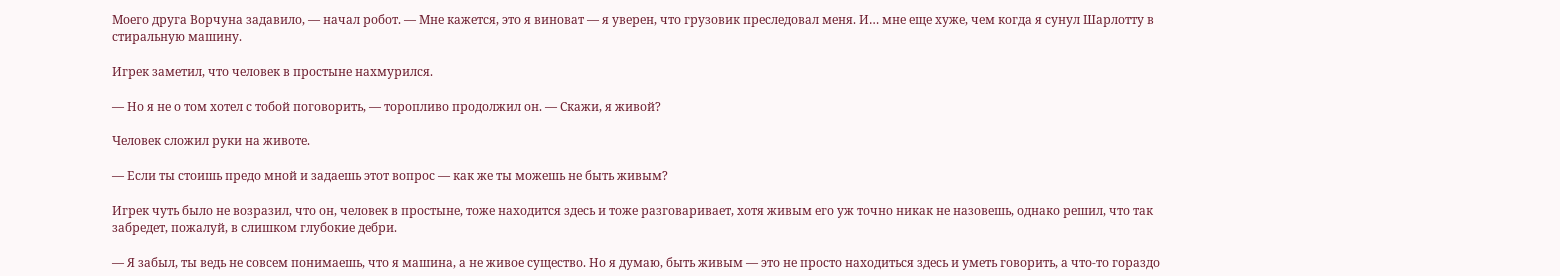Моего друга Ворчуна задавило, — начал робот. — Мне кажется, это я виноват — я уверен, что грузовик преследовал меня. И… мне еще хуже, чем когда я сунул Шарлотту в стиральную машину.

Игрек заметил, что человек в простыне нахмурился.

— Но я не о том хотел с тобой поговорить, — торопливо продолжил он. — Скажи, я живой?

Человек сложил руки на животе.

— Если ты стоишь предо мной и задаешь этот вопрос — как же ты можешь не быть живым?

Игрек чуть было не возразил, что он, человек в простыне, тоже находится здесь и тоже разговаривает, хотя живым его уж точно никак не назовешь, однако решил, что так забредет, пожалуй, в слишком глубокие дебри.

— Я забыл, ты ведь не совсем понимаешь, что я машина, а не живое существо. Но я думаю, быть живым — это не просто находиться здесь и уметь говорить, а что-то гораздо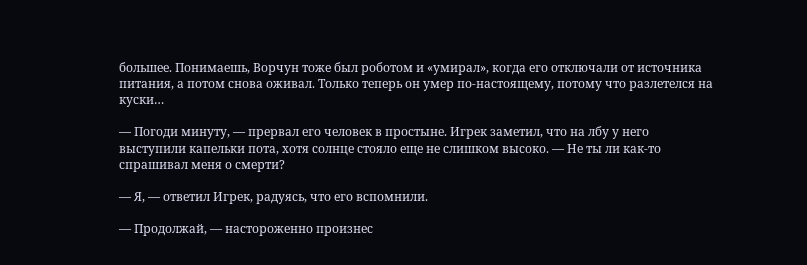большее. Понимаешь, Ворчун тоже был роботом и «умирал», когда его отключали от источника питания, а потом снова оживал. Только теперь он умер по-настоящему, потому что разлетелся на куски…

— Погоди минуту, — прервал его человек в простыне. Игрек заметил, что на лбу у него выступили капельки пота, хотя солнце стояло еще не слишком высоко. — Не ты ли как-то спрашивал меня о смерти?

— Я, — ответил Игрек, радуясь, что его вспомнили.

— Продолжай, — настороженно произнес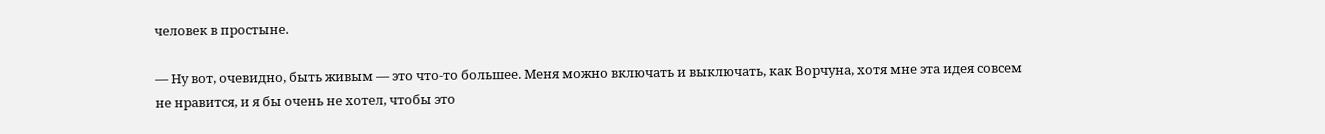человек в простыне.

— Ну вот, очевидно, быть живым — это что-то большее. Меня можно включать и выключать, как Ворчуна, хотя мне эта идея совсем не нравится, и я бы очень не хотел, чтобы это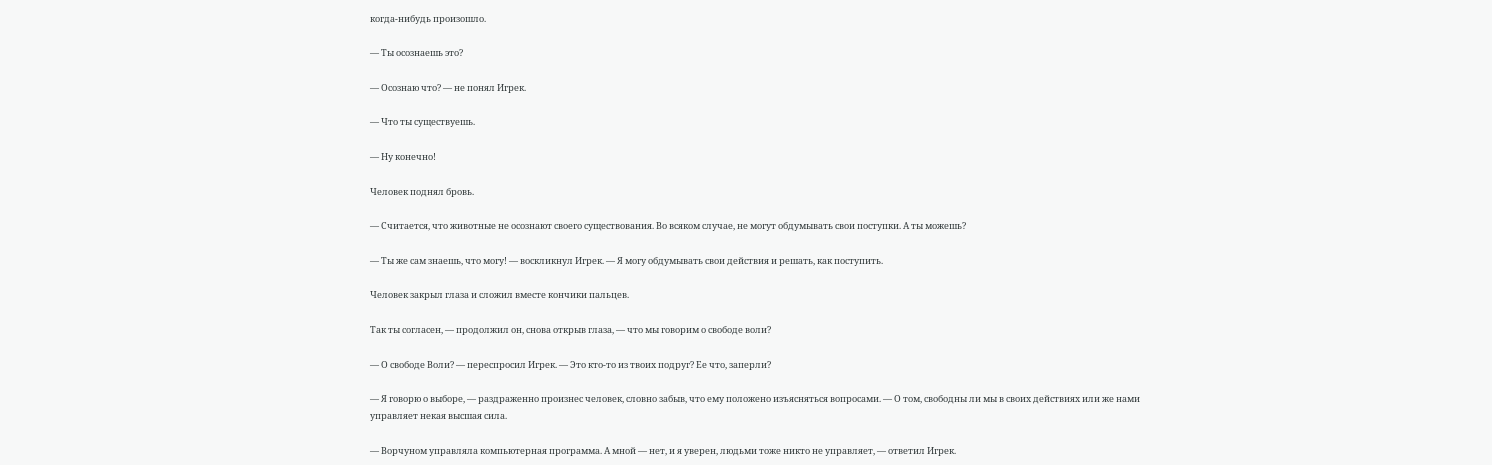когда-нибудь произошло.

— Ты осознаешь это?

— Осознаю что? — не понял Игрек.

— Что ты существуешь.

— Ну конечно!

Человек поднял бровь.

— Считается, что животные не осознают своего существования. Во всяком случае, не могут обдумывать свои поступки. А ты можешь?

— Ты же сам знаешь, что могу! — воскликнул Игрек. — Я могу обдумывать свои действия и решать, как поступить.

Человек закрыл глаза и сложил вместе кончики пальцев.

Так ты согласен, — продолжил он, снова открыв глаза, — что мы говорим о свободе воли?

— О свободе Воли? — переспросил Игрек. — Это кто-то из твоих подруг? Ее что, заперли?

— Я говорю о выборе, — раздраженно произнес человек, словно забыв, что ему положено изъясняться вопросами. — О том, свободны ли мы в своих действиях или же нами управляет некая высшая сила.

— Ворчуном управляла компьютерная программа. А мной — нет, и я уверен, людьми тоже никто не управляет, — ответил Игрек.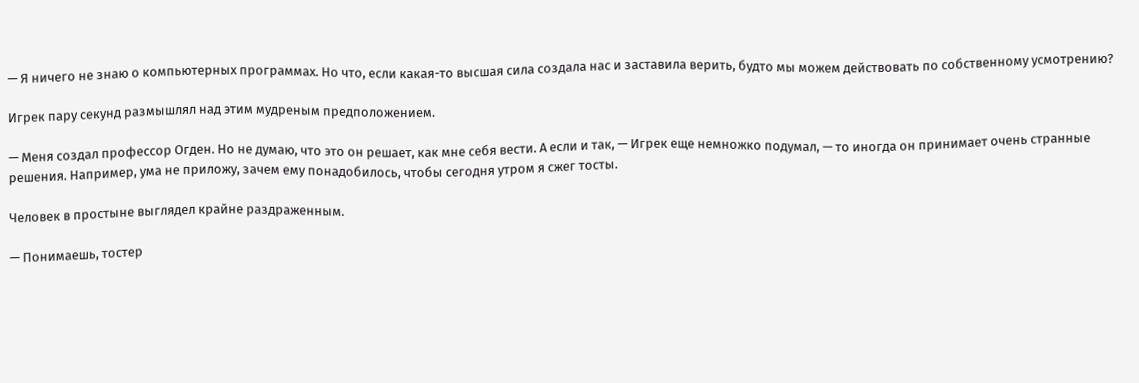— Я ничего не знаю о компьютерных программах. Но что, если какая-то высшая сила создала нас и заставила верить, будто мы можем действовать по собственному усмотрению?

Игрек пару секунд размышлял над этим мудреным предположением.

— Меня создал профессор Огден. Но не думаю, что это он решает, как мне себя вести. А если и так, — Игрек еще немножко подумал, — то иногда он принимает очень странные решения. Например, ума не приложу, зачем ему понадобилось, чтобы сегодня утром я сжег тосты.

Человек в простыне выглядел крайне раздраженным.

— Понимаешь, тостер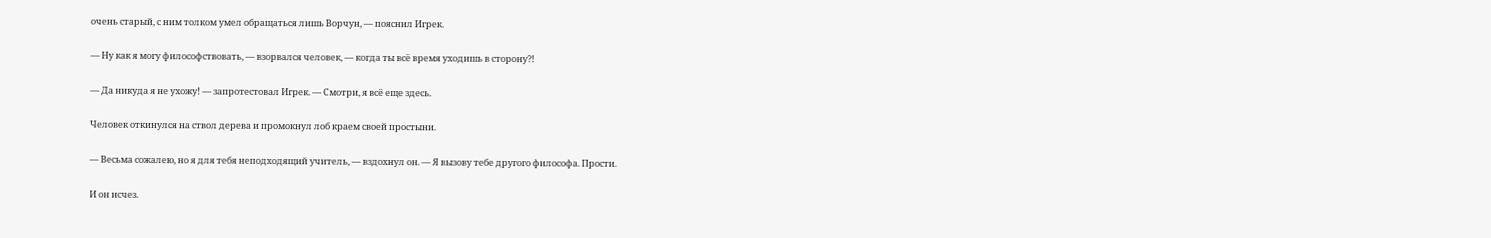очень старый, с ним толком умел обращаться лишь Ворчун, — пояснил Игрек.

— Ну как я могу философствовать, — взорвался человек, — когда ты всё время уходишь в сторону?!

— Да никуда я не ухожу! — запротестовал Игрек. — Смотри, я всё еще здесь.

Человек откинулся на ствол дерева и промокнул лоб краем своей простыни.

— Весьма сожалею, но я для тебя неподходящий учитель, — вздохнул он. — Я вызову тебе другого философа. Прости.

И он исчез.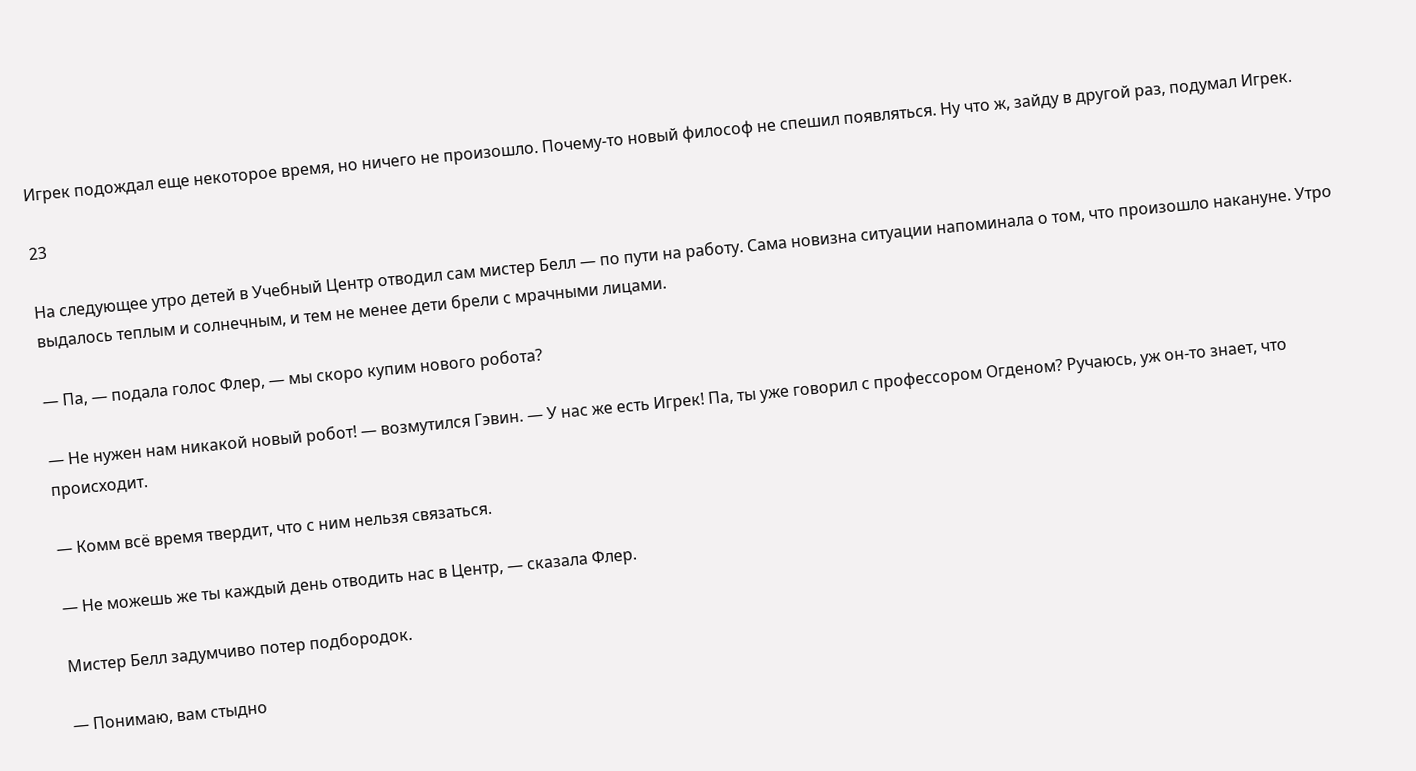Игрек подождал еще некоторое время, но ничего не произошло. Почему-то новый философ не спешил появляться. Ну что ж, зайду в другой раз, подумал Игрек.

23

На следующее утро детей в Учебный Центр отводил сам мистер Белл — по пути на работу. Сама новизна ситуации напоминала о том, что произошло накануне. Утро выдалось теплым и солнечным, и тем не менее дети брели с мрачными лицами.

— Па, — подала голос Флер, — мы скоро купим нового робота?

— Не нужен нам никакой новый робот! — возмутился Гэвин. — У нас же есть Игрек! Па, ты уже говорил с профессором Огденом? Ручаюсь, уж он-то знает, что происходит.

— Комм всё время твердит, что с ним нельзя связаться.

— Не можешь же ты каждый день отводить нас в Центр, — сказала Флер.

Мистер Белл задумчиво потер подбородок.

— Понимаю, вам стыдно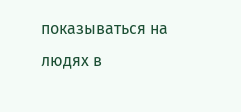показываться на людях в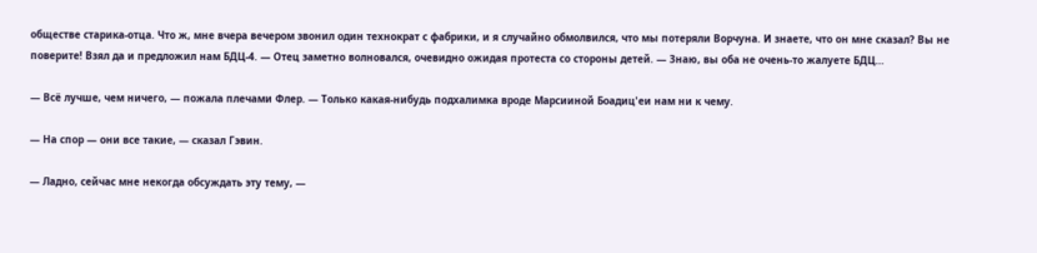обществе старика-отца. Что ж, мне вчера вечером звонил один технократ с фабрики, и я случайно обмолвился, что мы потеряли Ворчуна. И знаете, что он мне сказал? Вы не поверите! Взял да и предложил нам БДЦ-4. — Отец заметно волновался, очевидно ожидая протеста со стороны детей. — Знаю, вы оба не очень-то жалуете БДЦ…

— Всё лучше, чем ничего, — пожала плечами Флер. — Только какая-нибудь подхалимка вроде Марсииной Боадиц'eи нам ни к чему.

— На спор — они все такие, — сказал Гэвин.

— Ладно, сейчас мне некогда обсуждать эту тему, —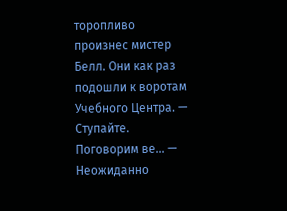торопливо произнес мистер Белл. Они как раз подошли к воротам Учебного Центра. — Ступайте. Поговорим ве… — Неожиданно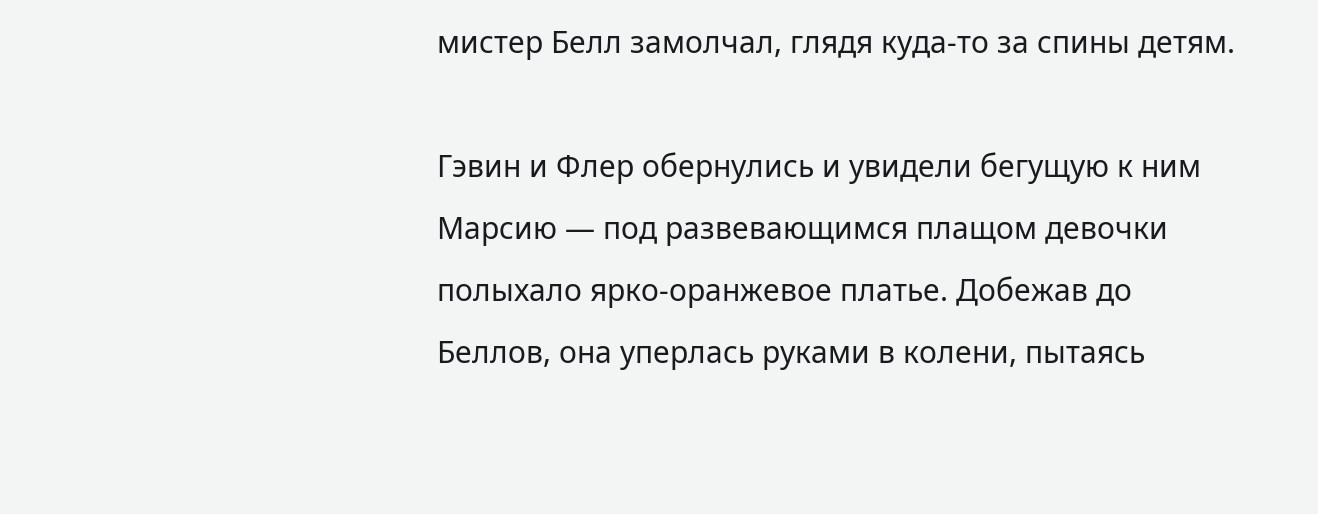мистер Белл замолчал, глядя куда-то за спины детям.

Гэвин и Флер обернулись и увидели бегущую к ним Марсию — под развевающимся плащом девочки полыхало ярко-оранжевое платье. Добежав до Беллов, она уперлась руками в колени, пытаясь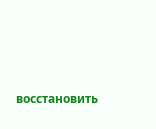восстановить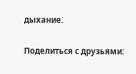дыхание.

Поделиться с друзьями: